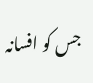جس کو افسانہ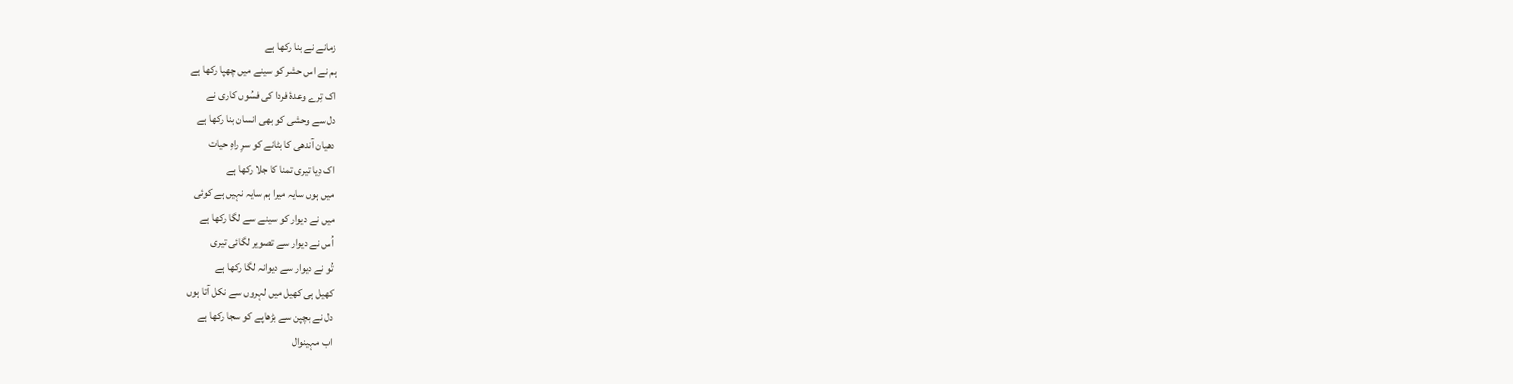زمانے نے بنا رکھا ہے
ہم نے اس حشر کو سینے میں چھپا رکھا ہے
اک تِرے وعدۂ فردا کی فسُوں کاری نے
دل سے وحشی کو بھی انسان بنا رکھا ہے
دھیان آندھی کا بٹانے کو سرِ راہِ حیات
اک دِیا تیری تمنا کا جلا رکھا ہے
میں ہوں سایہ میرا ہم سایہ نہیں ہے کوئی
میں نے دیوار کو سینے سے لگا رکھا ہے
اُس نے دیوار سے تصویر لگائی تیری
تُو نے دیوار سے دیوانہ لگا رکھا ہے
کھیل ہی کھیل میں لہروں سے نکل آتا ہوں
دل نے بچپن سے بڑھاپے کو سجا رکھا ہے
اب مہینوال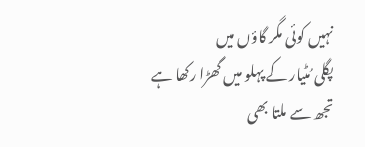نہیں کوئی مگر گاؤں میں
پگلی مُٹیار کے پہلو میں گھڑا رکھا ہے
تجھ سے ملتا بھی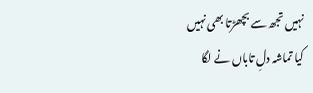نہیں تجھ سے بچھڑتا بھی نہیں
کیا تماشہ دلِ تاباں نے لگا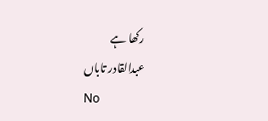رکھا ہے
عبدالقادر تاباں
No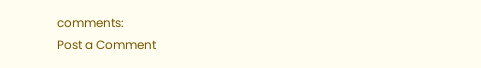comments:
Post a Comment